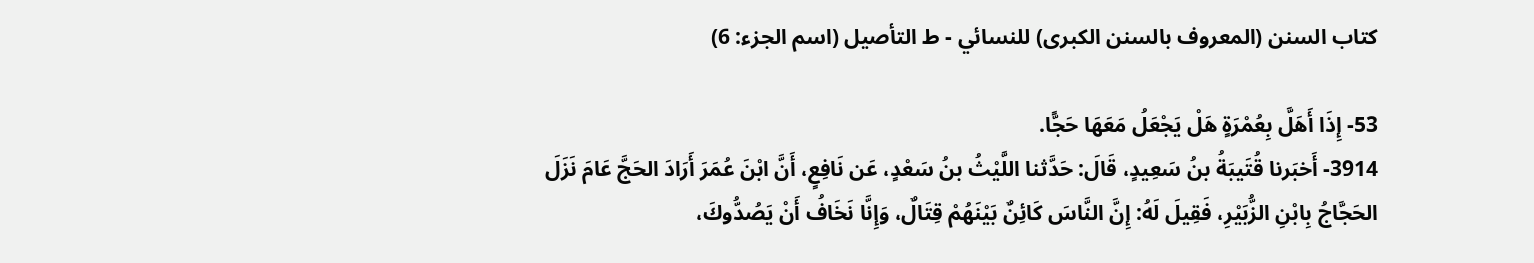كتاب السنن (المعروف بالسنن الكبرى) للنسائي - ط التأصيل (اسم الجزء: 6)

53- إِذَا أَهَلَّ بِعُمْرَةٍ هَلْ يَجْعَلُ مَعَهَا حَجًّا.
3914- أَخبَرنا قُتَيبَةُ بنُ سَعِيدٍ، قَالَ: حَدَّثنا اللَّيْثُ بنُ سَعْدٍ، عَن نَافِعٍ، أَنَّ ابْنَ عُمَرَ أَرَادَ الحَجَّ عَامَ نَزَلَ الحَجَّاجُ بِابْنِ الزُّبَيْرِ، فَقِيلَ لَهُ: إِنَّ النَّاسَ كَائِنٌ بَيْنَهُمْ قِتَالٌ، وَإِنَّا نَخَافُ أَنْ يَصُدُّوكَ،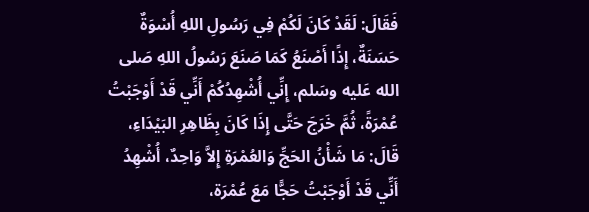فَقَالَ: لَقَدْ كَانَ لَكُمْ فِي رَسُولِ اللهِ أُسْوَةٌ حَسَنَةٌ، إِذًا أَصْنَعُ كَمَا صَنَعَ رَسُولُ اللهِ صَلى الله عَليه وسَلم، إِنِّي أُشْهِدُكُمْ أَنِّي قَدْ أَوْجَبْتُ عُمْرَةً، ثُمَّ خَرَجَ حَتَّى إِذَا كَانَ بِظَاهِرِ البَيْدَاءِ، قَالَ: مَا شَأْنُ الحَجِّ وَالعُمْرَةِ إِلاَّ وَاحِدٌ، أُشْهِدُ أَنِّي قَدْ أَوْجَبْتُ حَجًّا مَعَ عُمْرَة،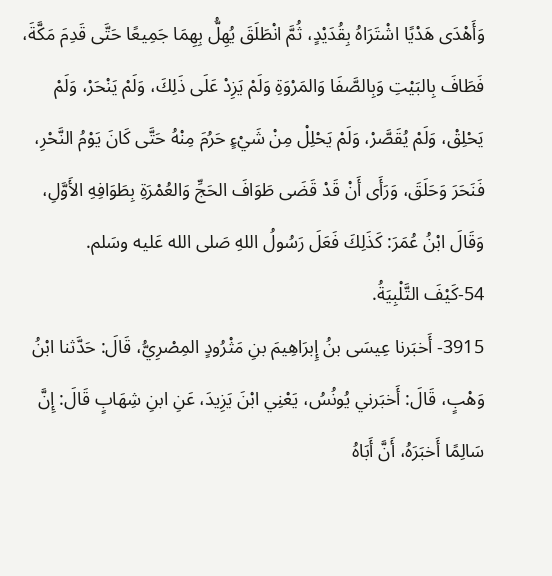وَأَهْدَى هَدْيًا اشْتَرَاهُ بِقُدَيْدٍ، ثُمَّ انْطَلَقَ يُهِلُّ بِهِمَا جَمِيعًا حَتَّى قَدِمَ مَكَّةَ، فَطَافَ بِالبَيْتِ وَبِالصَّفَا وَالمَرْوَةِ وَلَمْ يَزِدْ عَلَى ذَلِكَ، وَلَمْ يَنْحَرْ، وَلَمْ يَحْلِقْ، وَلَمْ يُقَصَّرْ، وَلَمْ يَحْلِلْ مِنْ شَيْءٍ حَرُمَ مِنْهُ حَتَّى كَانَ يَوْمُ النَّحْرِ، فَنَحَرَ وَحَلَقَ، وَرَأَى أَنْ قَدْ قَضَى طَوَافَ الحَجِّ وَالعُمْرَةِ بِطَوَافِهِ الأَوَّلِ، وَقَالَ ابْنُ عُمَرَ: كَذَلِكَ فَعَلَ رَسُولُ اللهِ صَلى الله عَليه وسَلم.
54-كَيْفَ التَّلْبِيَةُ.
3915- أَخبَرنا عِيسَى بنُ إِبرَاهِيمَ بنِ مَثْرُودٍ المِصْرِيُّ، قَالَ: حَدَّثنا ابْنُ وَهْبٍ، قَالَ: أَخبَرني يُونُسُ، يَعْنِي ابْنَ يَزِيدَ، عَنِ ابنِ شِهَابٍ قَالَ: إِنَّ سَالِمًا أَخبَرَهُ، أَنَّ أَبَاهُ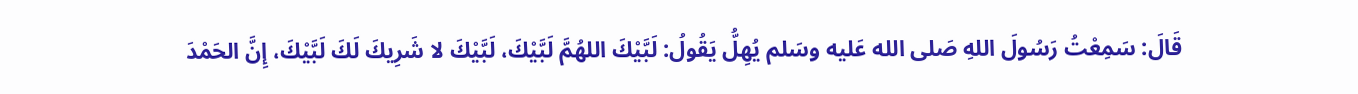قَالَ: سَمِعْتُ رَسُولَ اللهِ صَلى الله عَليه وسَلم يُهِلُّ يَقُولُ: لَبَّيْكَ اللهُمَّ لَبَّيْكَ، لَبَّيْكَ لا شَرِيكَ لَكَ لَبَّيْكَ، إِنَّ الحَمْدَ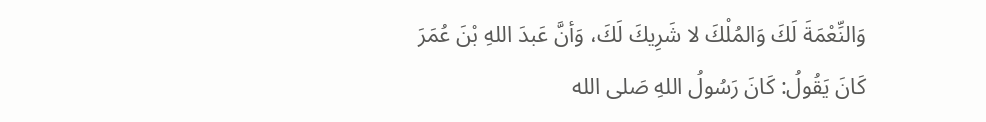وَالنِّعْمَةَ لَكَ وَالمُلْكَ لا شَرِيكَ لَكَ، وَأنَّ عَبدَ اللهِ بْنَ عُمَرَ كَانَ يَقُولُ: كَانَ رَسُولُ اللهِ صَلى الله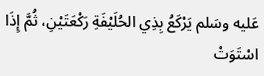عَليه وسَلم يَرْكَعُ بِذِي الحُلَيْفَةِ رَكْعَتَيْنِ، ثُمَّ إِذَا اسْتَوَتْ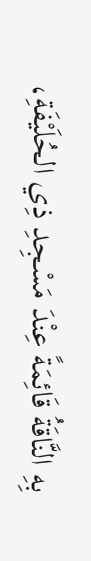بِهِ النَّاقَةُ قَائِمَةً عِنْدَ مَسْجِدِ ذِي الحُلَيْفَةِ،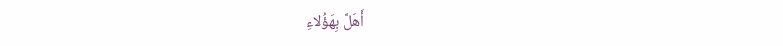أَهَلَّ بِهَؤُلاءِ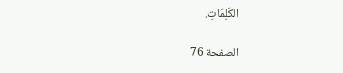الكَلِمَاتِ.

الصفحة 76